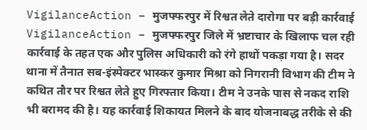VigilanceAction – मुजफ्फरपुर में रिश्वत लेते दारोगा पर बड़ी कार्रवाई
VigilanceAction – मुजफ्फरपुर जिले में भ्रष्टाचार के खिलाफ चल रही कार्रवाई के तहत एक और पुलिस अधिकारी को रंगे हाथों पकड़ा गया है। सदर थाना में तैनात सब-इंस्पेक्टर भास्कर कुमार मिश्रा को निगरानी विभाग की टीम ने कथित तौर पर रिश्वत लेते हुए गिरफ्तार किया। टीम ने उनके पास से नकद राशि भी बरामद की है। यह कार्रवाई शिकायत मिलने के बाद योजनाबद्ध तरीके से की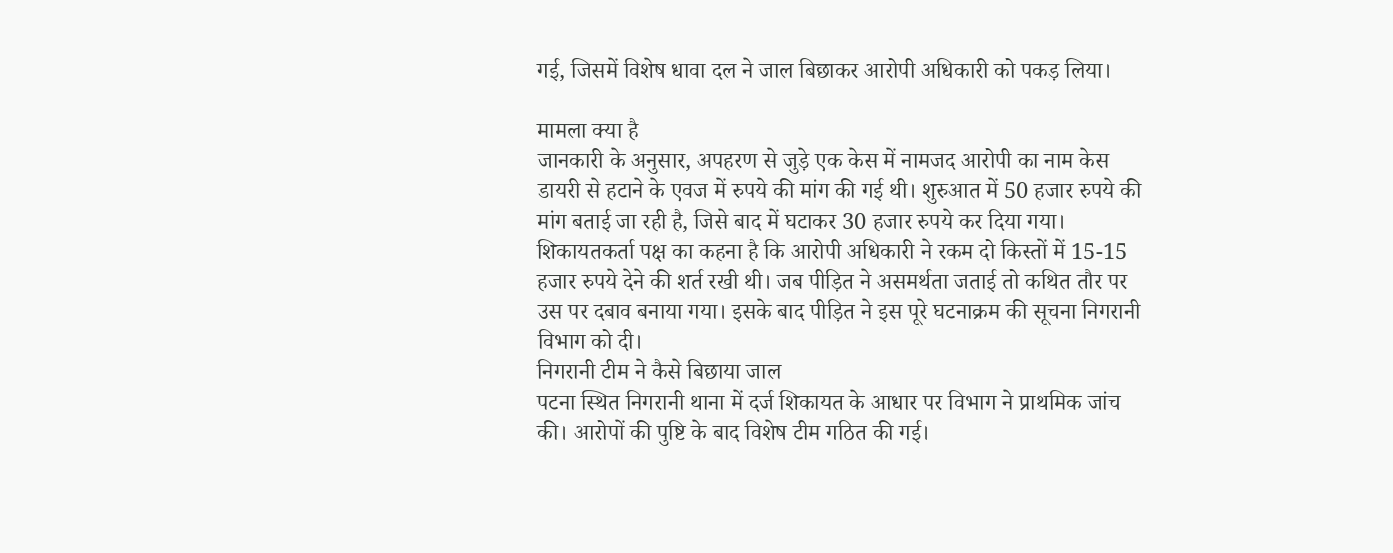गई, जिसमें विशेष धावा दल ने जाल बिछाकर आरोपी अधिकारी को पकड़ लिया।

मामला क्या है
जानकारी के अनुसार, अपहरण से जुड़े एक केस में नामजद आरोपी का नाम केस डायरी से हटाने के एवज में रुपये की मांग की गई थी। शुरुआत में 50 हजार रुपये की मांग बताई जा रही है, जिसे बाद में घटाकर 30 हजार रुपये कर दिया गया। शिकायतकर्ता पक्ष का कहना है कि आरोपी अधिकारी ने रकम दो किस्तों में 15-15 हजार रुपये देने की शर्त रखी थी। जब पीड़ित ने असमर्थता जताई तो कथित तौर पर उस पर दबाव बनाया गया। इसके बाद पीड़ित ने इस पूरे घटनाक्रम की सूचना निगरानी विभाग को दी।
निगरानी टीम ने कैसे बिछाया जाल
पटना स्थित निगरानी थाना में दर्ज शिकायत के आधार पर विभाग ने प्राथमिक जांच की। आरोपों की पुष्टि के बाद विशेष टीम गठित की गई।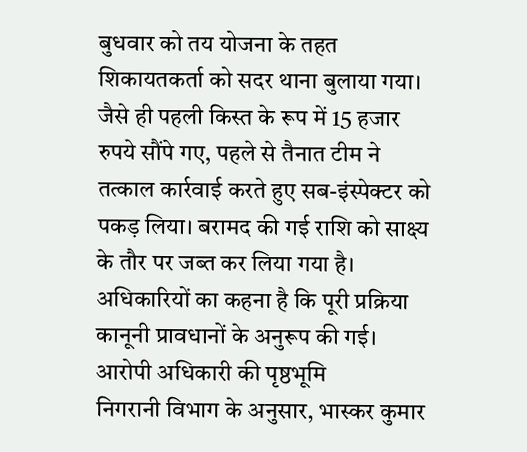बुधवार को तय योजना के तहत शिकायतकर्ता को सदर थाना बुलाया गया। जैसे ही पहली किस्त के रूप में 15 हजार रुपये सौंपे गए, पहले से तैनात टीम ने तत्काल कार्रवाई करते हुए सब-इंस्पेक्टर को पकड़ लिया। बरामद की गई राशि को साक्ष्य के तौर पर जब्त कर लिया गया है। अधिकारियों का कहना है कि पूरी प्रक्रिया कानूनी प्रावधानों के अनुरूप की गई।
आरोपी अधिकारी की पृष्ठभूमि
निगरानी विभाग के अनुसार, भास्कर कुमार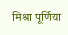मिश्रा पूर्णिया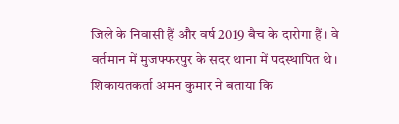जिले के निवासी हैं और वर्ष 2019 बैच के दारोगा हैं। वे वर्तमान में मुजफ्फरपुर के सदर थाना में पदस्थापित थे। शिकायतकर्ता अमन कुमार ने बताया कि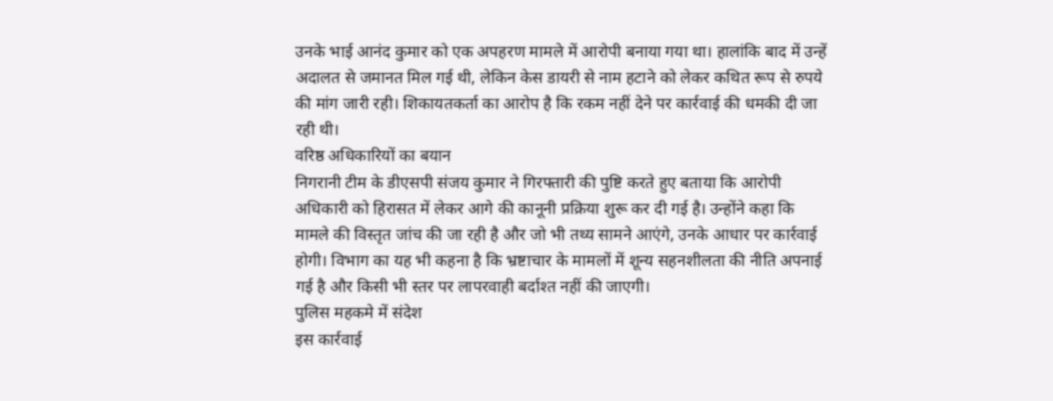उनके भाई आनंद कुमार को एक अपहरण मामले में आरोपी बनाया गया था। हालांकि बाद में उन्हें अदालत से जमानत मिल गई थी, लेकिन केस डायरी से नाम हटाने को लेकर कथित रूप से रुपये की मांग जारी रही। शिकायतकर्ता का आरोप है कि रकम नहीं देने पर कार्रवाई की धमकी दी जा रही थी।
वरिष्ठ अधिकारियों का बयान
निगरानी टीम के डीएसपी संजय कुमार ने गिरफ्तारी की पुष्टि करते हुए बताया कि आरोपी अधिकारी को हिरासत में लेकर आगे की कानूनी प्रक्रिया शुरू कर दी गई है। उन्होंने कहा कि मामले की विस्तृत जांच की जा रही है और जो भी तथ्य सामने आएंगे, उनके आधार पर कार्रवाई होगी। विभाग का यह भी कहना है कि भ्रष्टाचार के मामलों में शून्य सहनशीलता की नीति अपनाई गई है और किसी भी स्तर पर लापरवाही बर्दाश्त नहीं की जाएगी।
पुलिस महकमे में संदेश
इस कार्रवाई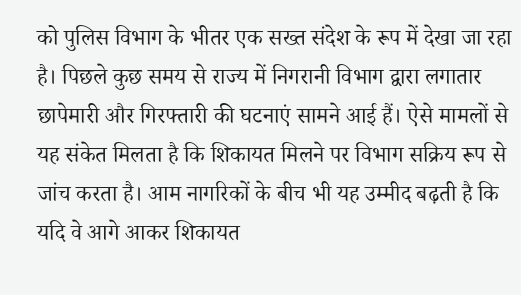को पुलिस विभाग के भीतर एक सख्त संदेश के रूप में देखा जा रहा है। पिछले कुछ समय से राज्य में निगरानी विभाग द्वारा लगातार छापेमारी और गिरफ्तारी की घटनाएं सामने आई हैं। ऐसे मामलों से यह संकेत मिलता है कि शिकायत मिलने पर विभाग सक्रिय रूप से जांच करता है। आम नागरिकों के बीच भी यह उम्मीद बढ़ती है कि यदि वे आगे आकर शिकायत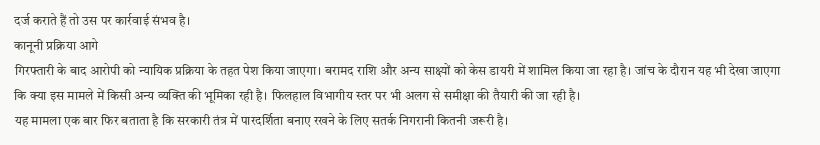दर्ज कराते हैं तो उस पर कार्रवाई संभव है।
कानूनी प्रक्रिया आगे
गिरफ्तारी के बाद आरोपी को न्यायिक प्रक्रिया के तहत पेश किया जाएगा। बरामद राशि और अन्य साक्ष्यों को केस डायरी में शामिल किया जा रहा है। जांच के दौरान यह भी देखा जाएगा कि क्या इस मामले में किसी अन्य व्यक्ति की भूमिका रही है। फिलहाल विभागीय स्तर पर भी अलग से समीक्षा की तैयारी की जा रही है।
यह मामला एक बार फिर बताता है कि सरकारी तंत्र में पारदर्शिता बनाए रखने के लिए सतर्क निगरानी कितनी जरूरी है।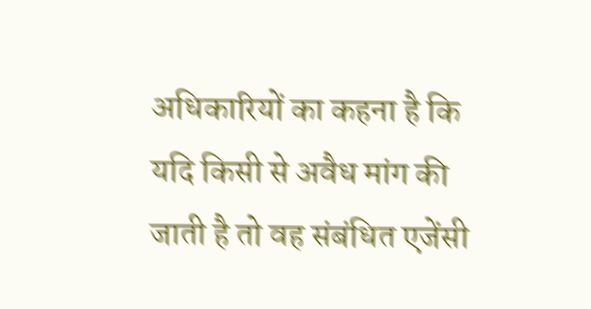अधिकारियों का कहना है कि यदि किसी से अवैध मांग की जाती है तो वह संबंधित एजेंसी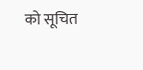को सूचित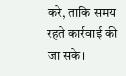करे, ताकि समय रहते कार्रवाई की जा सके।